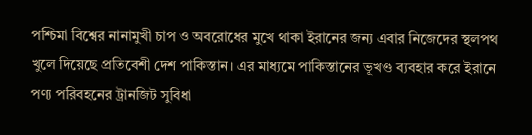পশ্চিমা বিশ্বের নানামুখী চাপ ও অবরোধের মুখে থাকা ইরানের জন্য এবার নিজেদের স্থলপথ খুলে দিয়েছে প্রতিবেশী দেশ পাকিস্তান। এর মাধ্যমে পাকিস্তানের ভূখণ্ড ব্যবহার করে ইরানে পণ্য পরিবহনের ট্রানজিট সুবিধা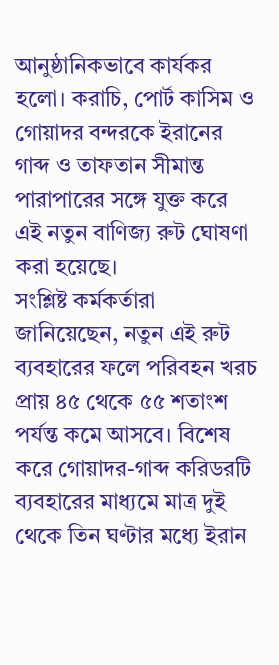আনুষ্ঠানিকভাবে কার্যকর হলো। করাচি, পোর্ট কাসিম ও গোয়াদর বন্দরকে ইরানের গাব্দ ও তাফতান সীমান্ত পারাপারের সঙ্গে যুক্ত করে এই নতুন বাণিজ্য রুট ঘোষণা করা হয়েছে।
সংশ্লিষ্ট কর্মকর্তারা জানিয়েছেন, নতুন এই রুট ব্যবহারের ফলে পরিবহন খরচ প্রায় ৪৫ থেকে ৫৫ শতাংশ পর্যন্ত কমে আসবে। বিশেষ করে গোয়াদর-গাব্দ করিডরটি ব্যবহারের মাধ্যমে মাত্র দুই থেকে তিন ঘণ্টার মধ্যে ইরান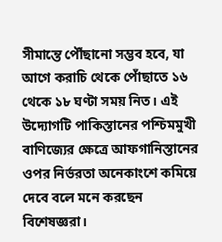সীমান্তে পৌঁছানো সম্ভব হবে, যা আগে করাচি থেকে পোঁছাতে ১৬ থেকে ১৮ ঘণ্টা সময় নিত। এই উদ্যোগটি পাকিস্তানের পশ্চিমমুখী বাণিজ্যের ক্ষেত্রে আফগানিস্তানের ওপর নির্ভরতা অনেকাংশে কমিয়ে দেবে বলে মনে করছেন বিশেষজ্ঞরা।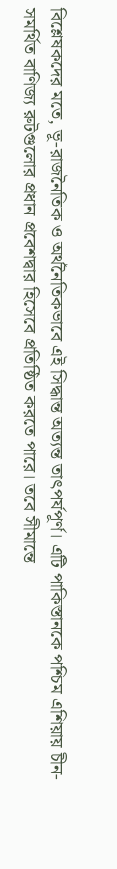বিশ্লেষকদের মতে, ভূ-রাজনৈতিক ও অর্থনৈতিকভাবে এই সিদ্ধান্ত অত্যন্ত তাৎপর্যপূর্ণ। এটি পাকিস্তানকে পশ্চিম এশিয়ায় চীন-সমর্থিত বাণিজ্য রুটগুলোর প্রধান প্রবেশদ্বার হিসেবে প্রতিষ্ঠিত করতে পারে। তবে সীমান্তে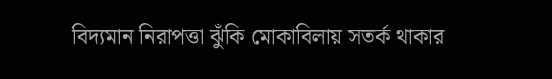বিদ্যমান নিরাপত্তা ঝুঁকি মোকাবিলায় সতর্ক থাকার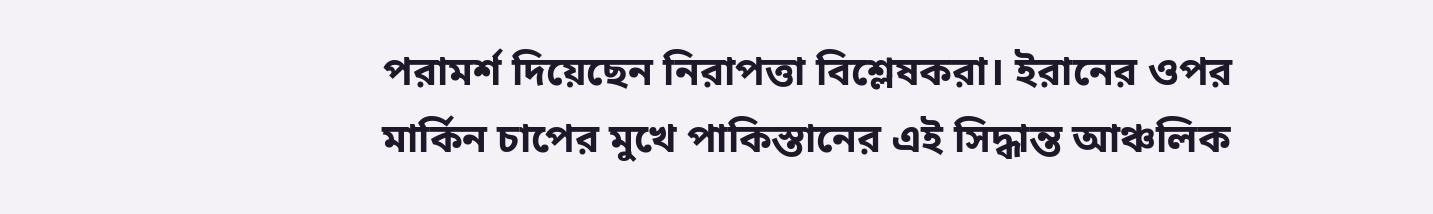পরামর্শ দিয়েছেন নিরাপত্তা বিশ্লেষকরা। ইরানের ওপর মার্কিন চাপের মুখে পাকিস্তানের এই সিদ্ধান্ত আঞ্চলিক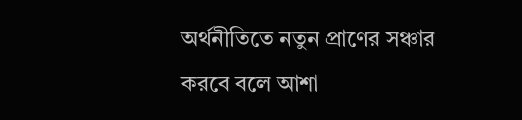অর্থনীতিতে নতুন প্রাণের সঞ্চার করবে বলে আশা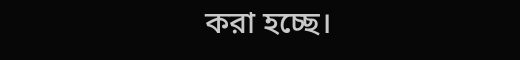করা হচ্ছে।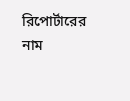রিপোর্টারের নাম